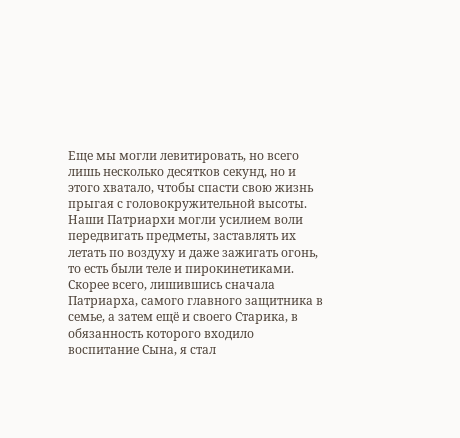Еще мы могли левитировать, но всего лишь несколько десятков секунд, но и этого хватало, чтобы спасти свою жизнь прыгая с головокружительной высоты. Наши Патриархи могли усилием воли передвигать предметы, заставлять их летать по воздуху и даже зажигать огонь, то есть были теле и пирокинетиками. Скорее всего, лишившись сначала Патриарха, самого главного защитника в семье, а затем ещё и своего Старика, в обязанность которого входило воспитание Сына, я стал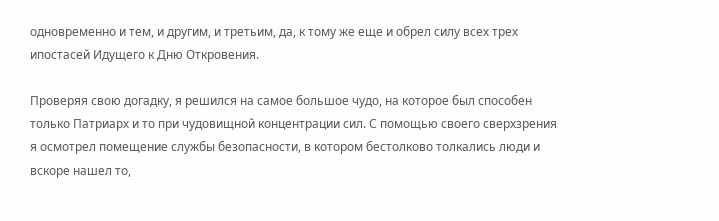одновременно и тем, и другим, и третьим, да, к тому же еще и обрел силу всех трех ипостасей Идущего к Дню Откровения.

Проверяя свою догадку, я решился на самое большое чудо, на которое был способен только Патриарх и то при чудовищной концентрации сил. С помощью своего сверхзрения я осмотрел помещение службы безопасности, в котором бестолково толкались люди и вскоре нашел то,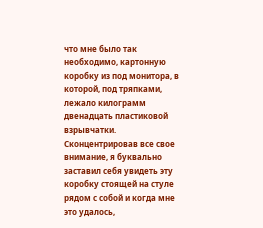что мне было так необходимо, картонную коробку из под монитора, в которой, под тряпками, лежало килограмм двенадцать пластиковой взрывчатки. Сконцентрировав все свое внимание, я буквально заставил себя увидеть эту коробку стоящей на стуле рядом с собой и когда мне это удалось,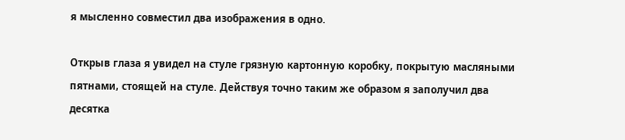я мысленно совместил два изображения в одно.

Открыв глаза я увидел на стуле грязную картонную коробку, покрытую масляными пятнами, стоящей на стуле. Действуя точно таким же образом я заполучил два десятка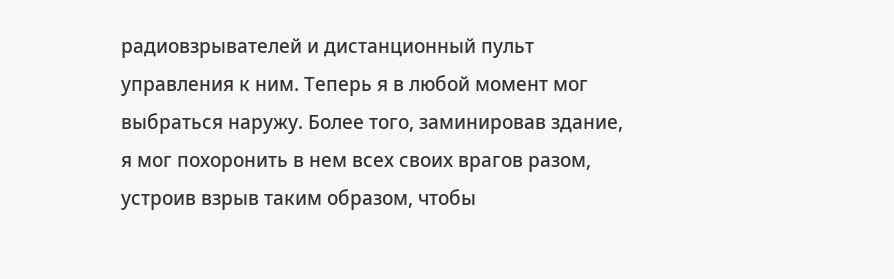радиовзрывателей и дистанционный пульт управления к ним. Теперь я в любой момент мог выбраться наружу. Более того, заминировав здание, я мог похоронить в нем всех своих врагов разом, устроив взрыв таким образом, чтобы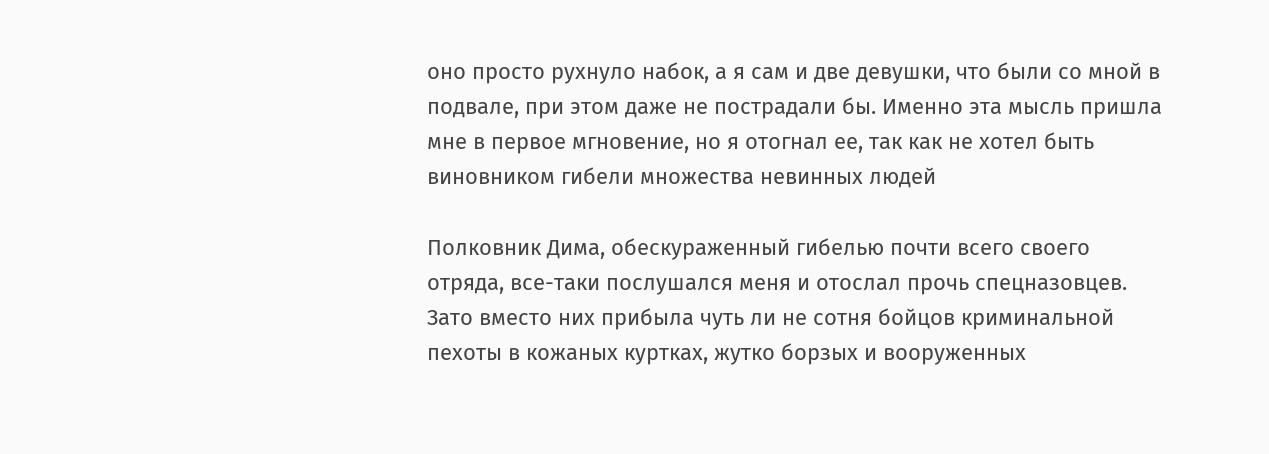оно просто рухнуло набок, а я сам и две девушки, что были со мной в подвале, при этом даже не пострадали бы. Именно эта мысль пришла мне в первое мгновение, но я отогнал ее, так как не хотел быть виновником гибели множества невинных людей

Полковник Дима, обескураженный гибелью почти всего своего отряда, все-таки послушался меня и отослал прочь спецназовцев. Зато вместо них прибыла чуть ли не сотня бойцов криминальной пехоты в кожаных куртках, жутко борзых и вооруженных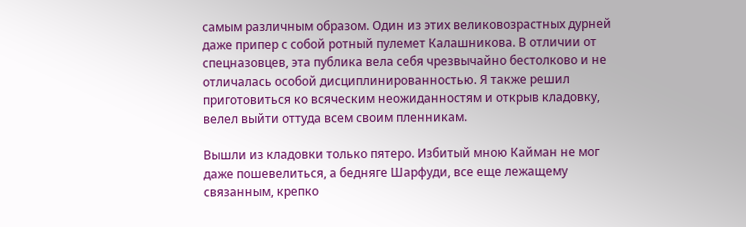самым различным образом. Один из этих великовозрастных дурней даже припер с собой ротный пулемет Калашникова. В отличии от спецназовцев, эта публика вела себя чрезвычайно бестолково и не отличалась особой дисциплинированностью. Я также решил приготовиться ко всяческим неожиданностям и открыв кладовку, велел выйти оттуда всем своим пленникам.

Вышли из кладовки только пятеро. Избитый мною Кайман не мог даже пошевелиться, а бедняге Шарфуди, все еще лежащему связанным, крепко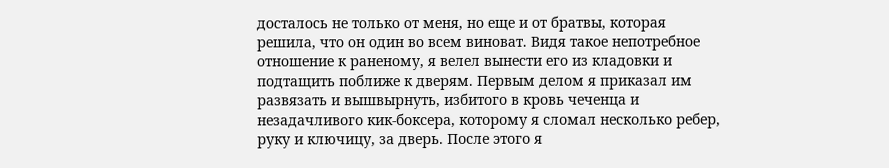досталось не только от меня, но еще и от братвы, которая решила, что он один во всем виноват. Видя такое непотребное отношение к раненому, я велел вынести его из кладовки и подтащить поближе к дверям. Первым делом я приказал им развязать и вышвырнуть, избитого в кровь чеченца и незадачливого кик-боксера, которому я сломал несколько ребер, руку и ключицу, за дверь. После этого я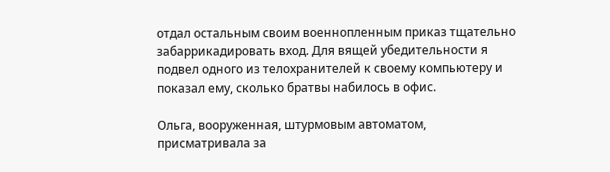отдал остальным своим военнопленным приказ тщательно забаррикадировать вход. Для вящей убедительности я подвел одного из телохранителей к своему компьютеру и показал ему, сколько братвы набилось в офис.

Ольга, вооруженная, штурмовым автоматом, присматривала за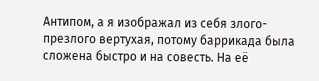Антипом, а я изображал из себя злого-презлого вертухая, потому баррикада была сложена быстро и на совесть. На её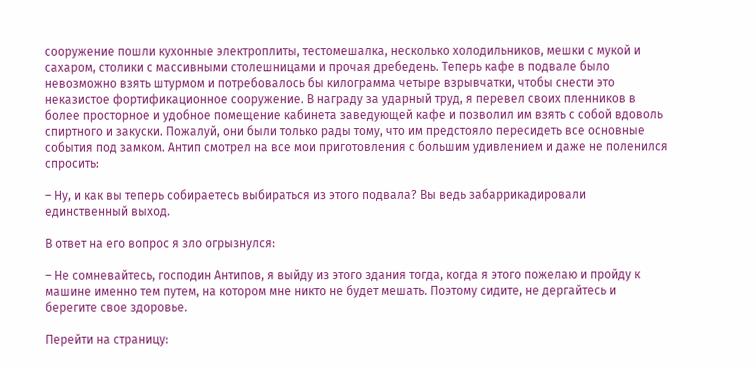сооружение пошли кухонные электроплиты, тестомешалка, несколько холодильников, мешки с мукой и сахаром, столики с массивными столешницами и прочая дребедень. Теперь кафе в подвале было невозможно взять штурмом и потребовалось бы килограмма четыре взрывчатки, чтобы снести это неказистое фортификационное сооружение. В награду за ударный труд, я перевел своих пленников в более просторное и удобное помещение кабинета заведующей кафе и позволил им взять с собой вдоволь спиртного и закуски. Пожалуй, они были только рады тому, что им предстояло пересидеть все основные события под замком. Антип смотрел на все мои приготовления с большим удивлением и даже не поленился спросить:

– Ну, и как вы теперь собираетесь выбираться из этого подвала? Вы ведь забаррикадировали единственный выход.

В ответ на его вопрос я зло огрызнулся:

– Не сомневайтесь, господин Антипов, я выйду из этого здания тогда, когда я этого пожелаю и пройду к машине именно тем путем, на котором мне никто не будет мешать. Поэтому сидите, не дергайтесь и берегите свое здоровье.

Перейти на страницу: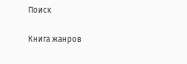Поиск

Книга жанров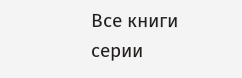Все книги серии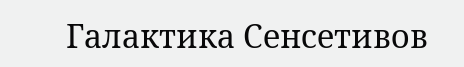Галактика Сенсетивов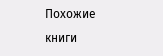Похожие книги